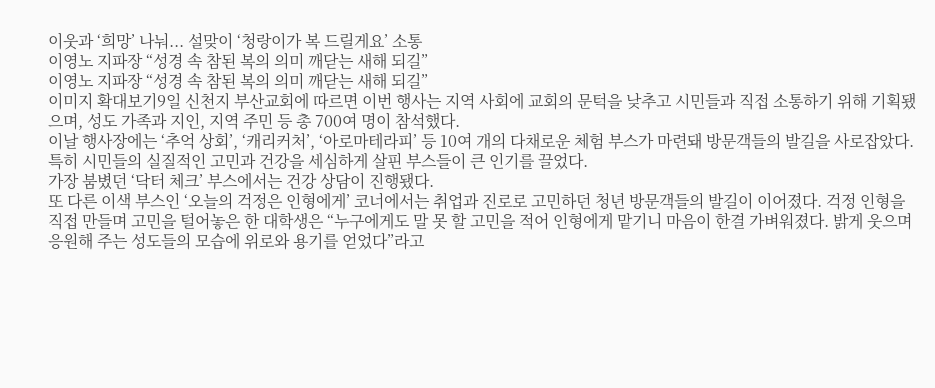이웃과 ‘희망’ 나눠... 설맞이 ‘청랑이가 복 드릴게요’ 소통
이영노 지파장 “성경 속 참된 복의 의미 깨닫는 새해 되길”
이영노 지파장 “성경 속 참된 복의 의미 깨닫는 새해 되길”
이미지 확대보기9일 신천지 부산교회에 따르면 이번 행사는 지역 사회에 교회의 문턱을 낮추고 시민들과 직접 소통하기 위해 기획됐으며, 성도 가족과 지인, 지역 주민 등 총 700여 명이 참석했다.
이날 행사장에는 ‘추억 상회’, ‘캐리커처’, ‘아로마테라피’ 등 10여 개의 다채로운 체험 부스가 마련돼 방문객들의 발길을 사로잡았다. 특히 시민들의 실질적인 고민과 건강을 세심하게 살핀 부스들이 큰 인기를 끌었다.
가장 붐볐던 ‘닥터 체크’ 부스에서는 건강 상담이 진행됐다.
또 다른 이색 부스인 ‘오늘의 걱정은 인형에게’ 코너에서는 취업과 진로로 고민하던 청년 방문객들의 발길이 이어졌다. 걱정 인형을 직접 만들며 고민을 털어놓은 한 대학생은 “누구에게도 말 못 할 고민을 적어 인형에게 맡기니 마음이 한결 가벼워졌다. 밝게 웃으며 응원해 주는 성도들의 모습에 위로와 용기를 얻었다”라고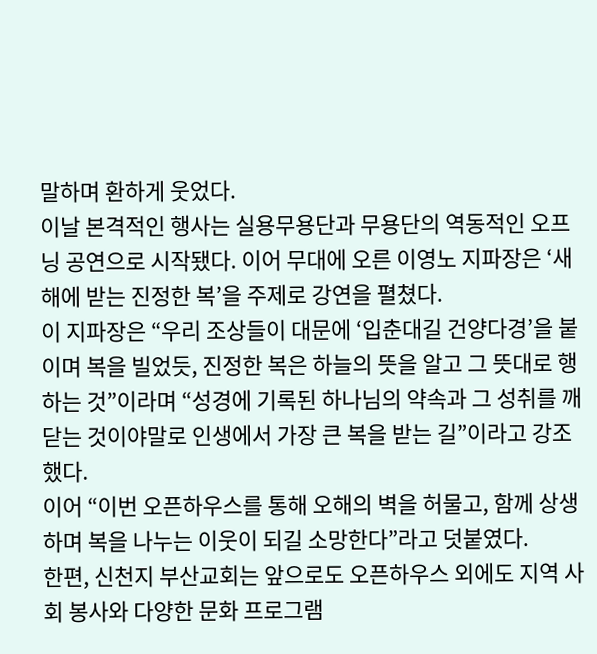말하며 환하게 웃었다.
이날 본격적인 행사는 실용무용단과 무용단의 역동적인 오프닝 공연으로 시작됐다. 이어 무대에 오른 이영노 지파장은 ‘새해에 받는 진정한 복’을 주제로 강연을 펼쳤다.
이 지파장은 “우리 조상들이 대문에 ‘입춘대길 건양다경’을 붙이며 복을 빌었듯, 진정한 복은 하늘의 뜻을 알고 그 뜻대로 행하는 것”이라며 “성경에 기록된 하나님의 약속과 그 성취를 깨닫는 것이야말로 인생에서 가장 큰 복을 받는 길”이라고 강조했다.
이어 “이번 오픈하우스를 통해 오해의 벽을 허물고, 함께 상생하며 복을 나누는 이웃이 되길 소망한다”라고 덧붙였다.
한편, 신천지 부산교회는 앞으로도 오픈하우스 외에도 지역 사회 봉사와 다양한 문화 프로그램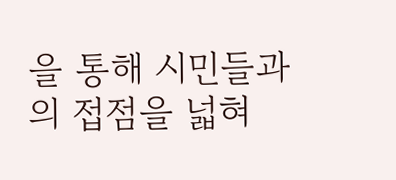을 통해 시민들과의 접점을 넓혀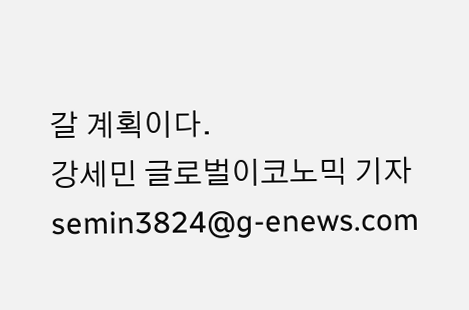갈 계획이다.
강세민 글로벌이코노믹 기자 semin3824@g-enews.com